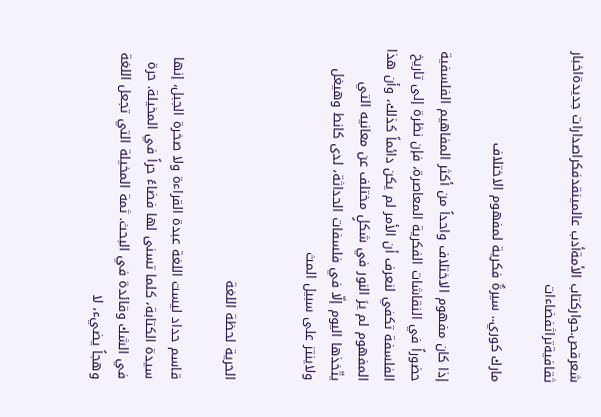شعرقص.حواركتاب الأمةأدب عالمينقدفكراصدارات جديدةاخبار ثقافيةتراثفضاءات

مارك كوري.. سيرةٌ فكرية لمفهوم الاختلاف

إذا كان مفهوم الاختلاف واحداً من أكثر المفاهيم الفلسفية حضوراً في النقاشات الفكرية المعاصرة، فإن نظرة إلى تاريخ الفلسفة تكفي لنعرف أن الأمر لم يكن دائماً كذلك، وأن هذا المفهوم لم يرَ النور في شكلٍ مختلف عن معانيه التي يتّخذها اليوم إلّا في فلسفات الحداثة، لدى كانط وهيغل ولاينتز على سبيل المث


الحرية لحظة اللغة

قاسم حداد ليست اللغة عبدة القراءة ولا صخرة الجبل، إنها سيدة الكتابة، كلما تسنى لها فضاءً حراً في المخيلة. حرة في الشك وقائدة في البحث. ثمة المخيلة التي تجعل اللغة وهجاً يضيء، لا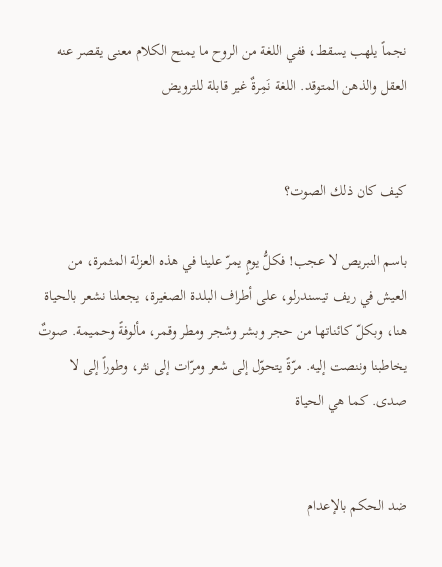نجماً يلهب يسقط، ففي اللغة من الروح ما يمنح الكلام معنى يقصر عنه العقل والذهن المتوقد. اللغة نَمِرةٌ غير قابلة للترويض


كيف كان ذلك الصوت؟

باسم النبريص لا عجب! فكلُّ يومٍ يمرّ علينا في هذه العزلة المثمرة، من العيش في ريف تيسندرلو، على أطراف البلدة الصغيرة، يجعلنا نشعر بالحياة هنا، وبكلّ كائناتها من حجر وبشر وشجر ومطر وقمر، مألوفةً وحميمة. صوتٌ يخاطبنا وننصت إليه. مرّةً يتحوّل إلى شعر ومرّات إلى نثر، وطوراً إلى لا صدى. كما هي الحياة


ضد الحكم بالإعدام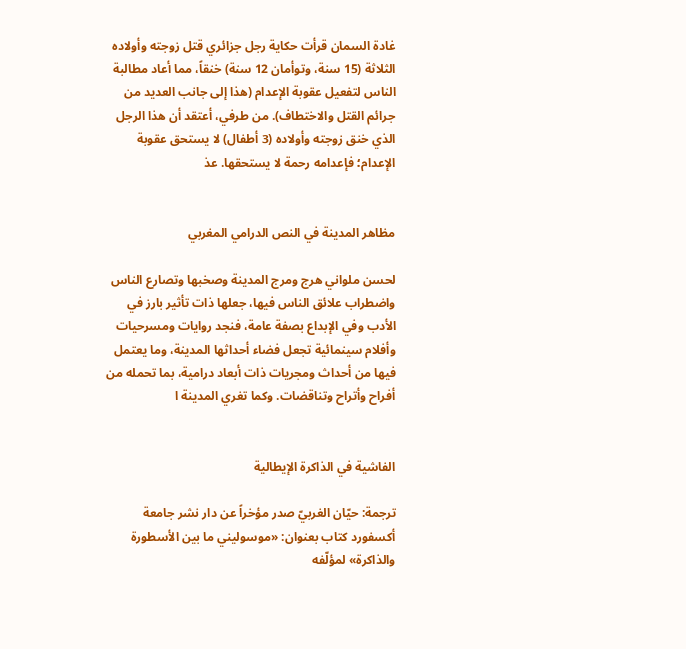غادة السمان قرأت حكاية رجل جزائري قتل زوجته وأولاده الثلاثة (15 سنة، وتوأمان 12 سنة) خنقاً، مما أعاد مطالبة الناس لتفعيل عقوبة الإعدام (هذا إلى جانب العديد من جرائم القتل والاختطاف). من طرفي، أعتقد أن هذا الرجل الذي خنق زوجته وأولاده (3 أطفال) لا يستحق عقوبة الإعدام؛ فإعدامه رحمة لا يستحقها. عذ


مظاهر المدينة في النص الدرامي المغربي

لحسن ملواني هرج ومرج المدينة وصخبها وتصارع الناس واضطراب علائق الناس فيها، جعلها ذات تأثير بارز في الأدب وفي الإبداع بصفة عامة، فنجد روايات ومسرحيات وأفلام سينمائية تجعل فضاء أحداثها المدينة، وما يعتمل فيها من أحداث ومجريات ذات أبعاد درامية، بما تحمله من أفراح وأتراح وتناقضات. وكما تغري المدينة ا


الفاشية في الذاكرة الإيطالية

ترجمة: حيّان الغربيّ صدر مؤخراً عن دار نشر جامعة أكسفورد كتاب بعنوان: «موسوليني ما بين الأسطورة والذاكرة» لمؤلّفه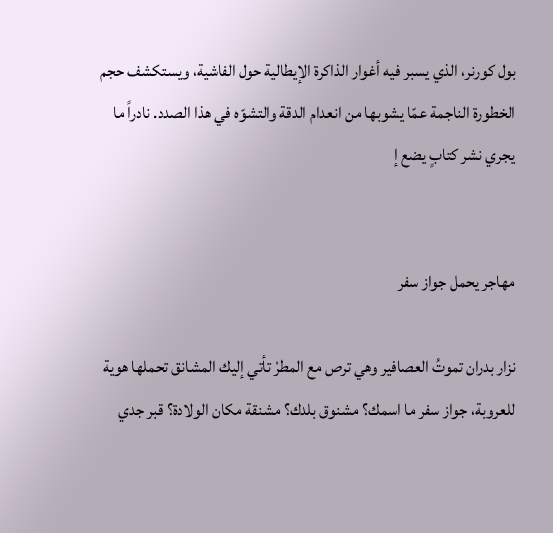بول كورنر، الذي يسبر فيه أغوار الذاكرة الإيطالية حول الفاشية، ويستكشف حجم الخطورة الناجمة عمّا يشوبها من انعدام الدقة والتشوّه في هذا الصدد. نادراً ما يجري نشر كتابٍ يضع إ


مهاجر يحمل جواز سفر

نزار بدران تموتُ العصافير وهي ترص مع المطرْ تأتي إليك المشانق تحملها هوية للعروبة، جواز سفر ما اسمك؟ مشنوق بلدك؟ مشنقة مكان الولادة؟ قبر جدي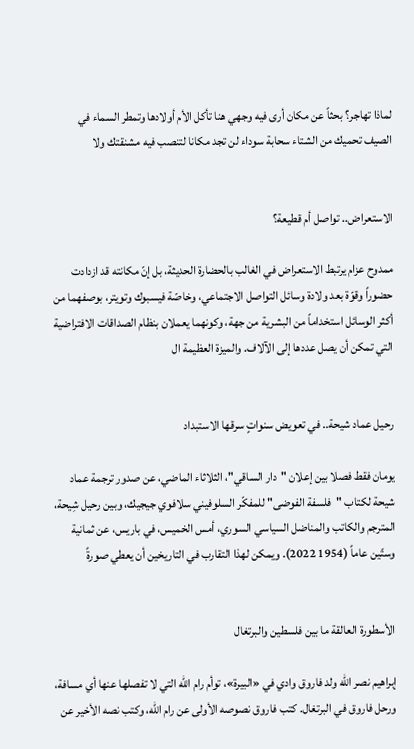لماذا تهاجر؟ بحثاً عن مكان أرى فيه وجهي هنا تأكل الأم أولادها وتمطر السماء في الصيف تحميك من الشتاء سحابة سوداء لن تجد مكانا لتنصب فيه مشنقتك ولا


الاستعراض.. تواصل أم قطيعة؟

ممدوح عزام يرتبط الاستعراض في الغالب بالحضارة الحديثة، بل إنّ مكانته قد ازدادت حضوراً وقوّة بعد ولادة وسائل التواصل الاجتماعي، وخاصّة فيسبوك وتويتر، بوصفهما من أكثر الوسائل استخداماً من البشرية من جهة، وكونهما يعملان بنظام الصداقات الافتراضية التي تمكن أن يصل عددها إلى الآلاف. والميزة العظيمة ال


رحيل عماد شيحة.. في تعويض سنواتٍ سرقها الاستبداد

يومان فقط فصلا بين إعلان "دار الساقي"، الثلاثاء الماضي، عن صدور ترجمة عماد شيحة لكتاب "فلسفة الفوضى" للمفكّر السلوفيني سلافوي جيجيك، وبين رحيل شِيحة، المترجم والكاتب والمناضل السياسي السوري، أمس الخميس، في باريس، عن ثمانية وستّين عاماً (1954 2022). ويمكن لهذا التقارب في التاريخين أن يعطي صورةً


الأسطورة العالقة ما بين فلسطين والبرتغال

إبراهيم نصر الله ولد فاروق وادي في «البيرة»، توأم رام الله التي لا تفصلها عنها أي مسافة، ورحل فاروق في البرتغال. كتب فاروق نصوصه الأولى عن رام الله، وكتب نصه الأخير عن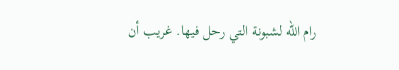رام الله لشبونة التي رحل فيها. غريب أن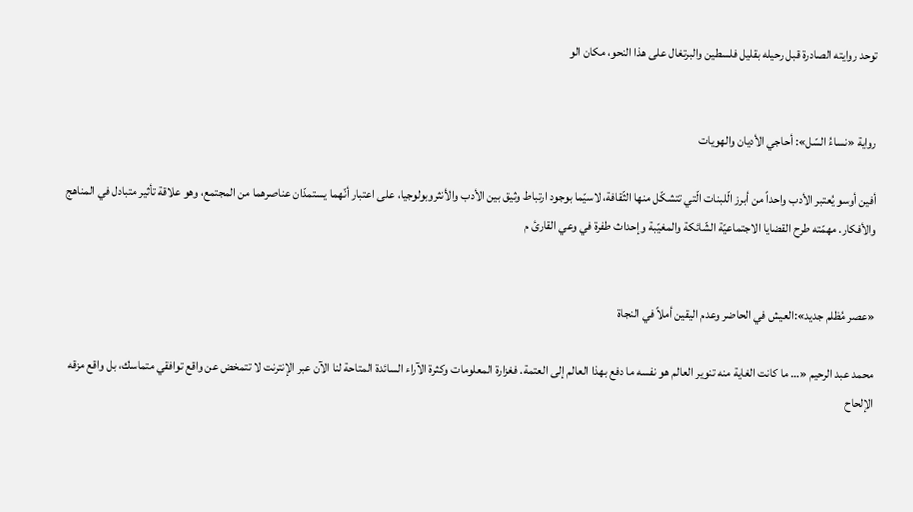توحد روايته الصادرة قبل رحيله بقليل فلسطين والبرتغال على هذا النحو، مكان الو


رواية «نساءُ السّل»: أحاجي الأديان والهويات

أفين أوسو يُعتبر الأدب واحداً من أبرز الّلبنات الّتي تتشكّل منها الثّقافة، لاسيّما بوجود ارتباط وثيق بين الأدب والأنثروبولوجيا، على اعتبار أنّهما يستمدّان عناصرهما من المجتمع، وهو علاقة تأثير متبادل في المناهج والأفكار. مهمّته طرح القضايا الاجتماعيّة الشّائكة والمغيّبة وإحداث طفرة في وعي القارئ م


«عصر مُظلم جديد»:العيش في الحاضر وعدم اليقين أملاً في النجاة

محمد عبد الرحيم «… ما كانت الغاية منه تنوير العالم هو نفسه ما دفع بهذا العالم إلى العتمة. فغزارة المعلومات وكثرة الآراء السائدة المتاحة لنا الآن عبر الإنترنت لا تتمخض عن واقع توافقي متماسك، بل واقع مزقه الإلحاح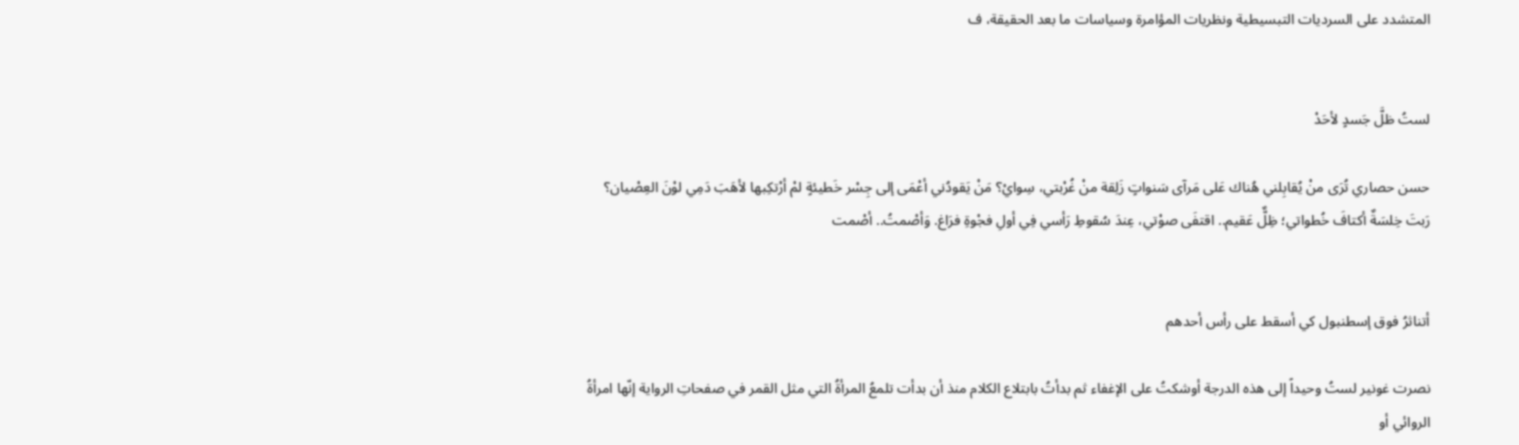المتشدد على السرديات التبسيطية ونظريات المؤامرة وسياسات ما بعد الحقيقة، ف


لستُ ظلَّ جَسدٍ لأحَدْ

حسن حصاري تُرَى منْ يُقابِلني هُناك عَلى مَرآى سَنواتٍ زَلِقة منْ غُرْبتي، سِوايْ؟ مَنْ يَقودُني أعْمَى إلى جِسْر خَطيئةٍ لمْ أرْتكِبها لأهَبَ دَمِي لوْنَ العِصْيان؟ رَبتَ خِلسَةٌ أكتافَ خُطواتي؛ ظِلٌّ عَقيم.. اقتفَى صوْتي، عِندَ سُقوطِ رَأسي فِي أولِ فجْوةِ فرَاغ. وَأصْمتُ.. أصْمت


أتناثرُ فوق إسطنبول كي أسقط على رأس أحدهم

نصرت غونير لستُ وحيداً إلى هذه الدرجة أوشكتُ على الإغفاء ثم بدأتُ بابتلاع الكلام منذ أن بدأت تلمعُ المرأةُ التي مثل القمر في صفحاتِ الرواية إنّها امرأةُ الروائي أو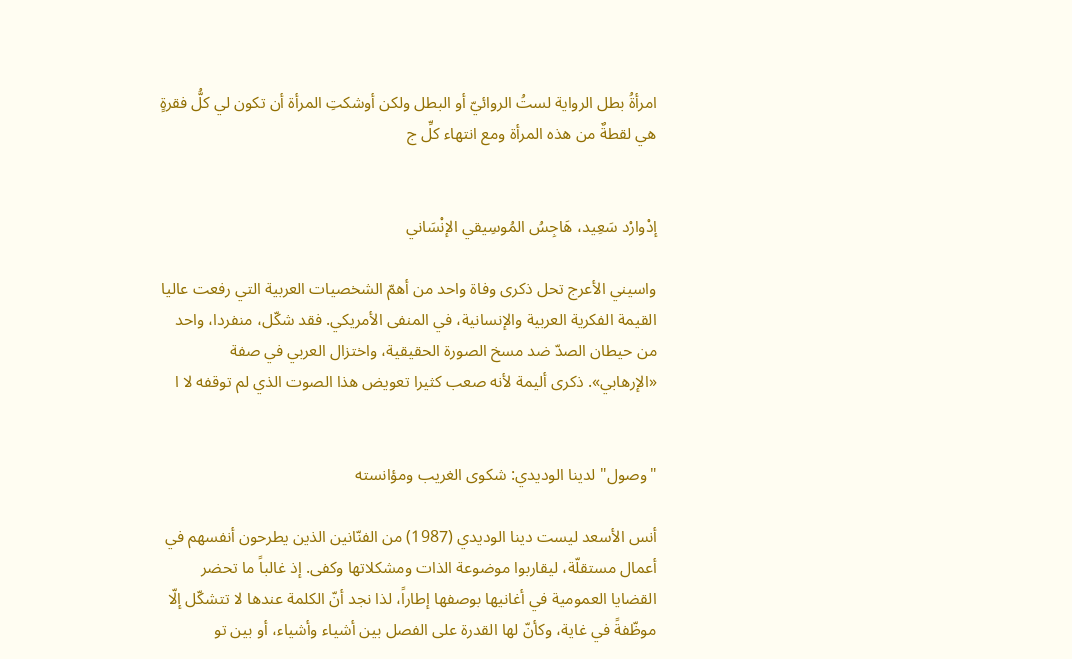امرأةُ بطل الرواية لستُ الروائيّ أو البطل ولكن أوشكتِ المرأة أن تكون لي كلُّ فقرةٍ هي لقطةٌ من هذه المرأة ومع انتهاء كلِّ ج


إدْوارْد سَعِيد، هَاجِسُ المُوسِيقي الإنْسَاني

واسيني الأعرج تحل ذكرى وفاة واحد من أهمّ الشخصيات العربية التي رفعت عاليا القيمة الفكرية العربية والإنسانية، في المنفى الأمريكي. فقد شكّل، منفردا، واحد من حيطان الصدّ ضد مسخ الصورة الحقيقية، واختزال العربي في صفة «الإرهابي». ذكرى أليمة لأنه صعب كثيرا تعويض هذا الصوت الذي لم توقفه لا ا


"وصول" لدينا الوديدي: شكوى الغريب ومؤانسته

أنس الأسعد ليست دينا الوديدي (1987) من الفنّانين الذين يطرحون أنفسهم في أعمال مستقلّة، ليقاربوا موضوعة الذات ومشكلاتها وكفى. إذ غالباً ما تحضر القضايا العمومية في أغانيها بوصفها إطاراً، لذا نجد أنّ الكلمة عندها لا تتشكّل إلّا موظّفةً في غاية، وكأنّ لها القدرة على الفصل بين أشياء وأشياء، أو بين تو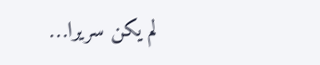لم يكن سريرا…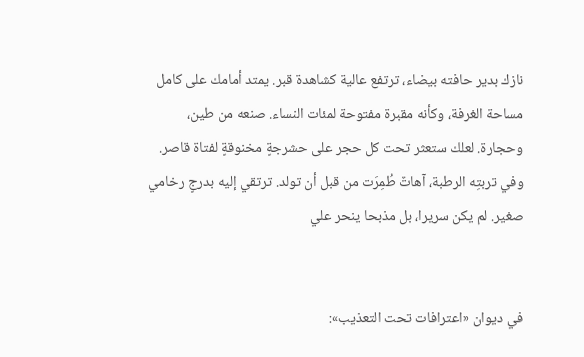نازك بدير حافته بيضاء، ترتفع عالية كشاهدة قبر. يمتد أمامك على كامل مساحة الغرفة، وكأنه مقبرة مفتوحة لمئات النساء. صنعه من طين، وحجارة. لعلك ستعثر تحت كل حجر على حشرجةٍ مخنوقةٍ لفتاة قاصر. وفي تربتِه الرطبة، آهاتٌ طُمِرَت من قبل أن تولد. ترتقي إليه بدرجٍ رخامي صغير. لم يكن سريرا، بل مذبحا ينحر علي


في ديوان «اعترافات تحت التعذيب»: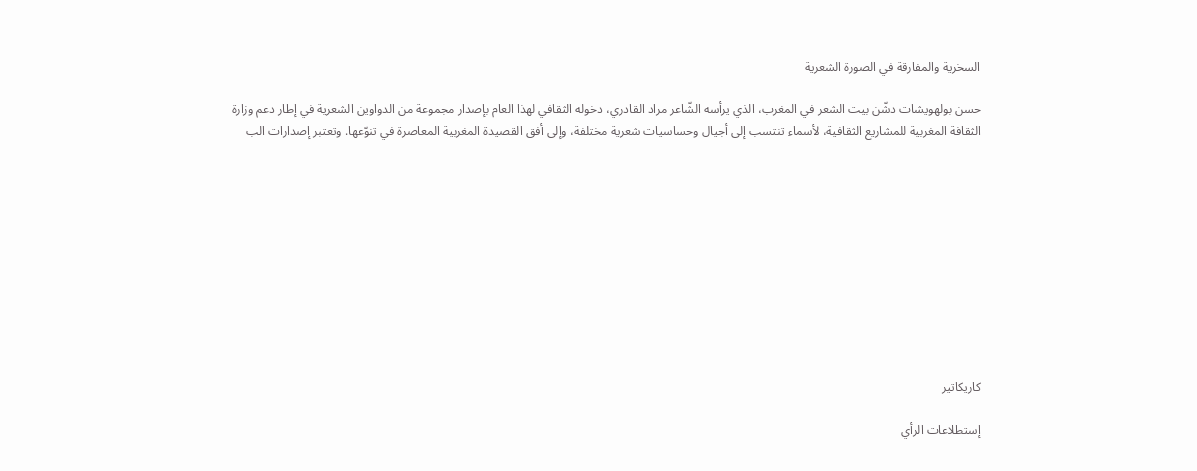السخرية والمفارقة في الصورة الشعرية

حسن بولهويشات دشّن بيت الشعر في المغرب، الذي يرأسه الشّاعر مراد القادري، دخوله الثقافي لهذا العام بإصدار مجموعة من الدواوين الشعرية في إطار دعم وزارة الثقافة المغربية للمشاريع الثقافية، لأسماء تنتسب إلى أجيال وحساسيات شعرية مختلفة، وإلى أفق القصيدة المغربية المعاصرة في تنوّعها. وتعتبر إصدارات الب











كاريكاتير

إستطلاعات الرأي